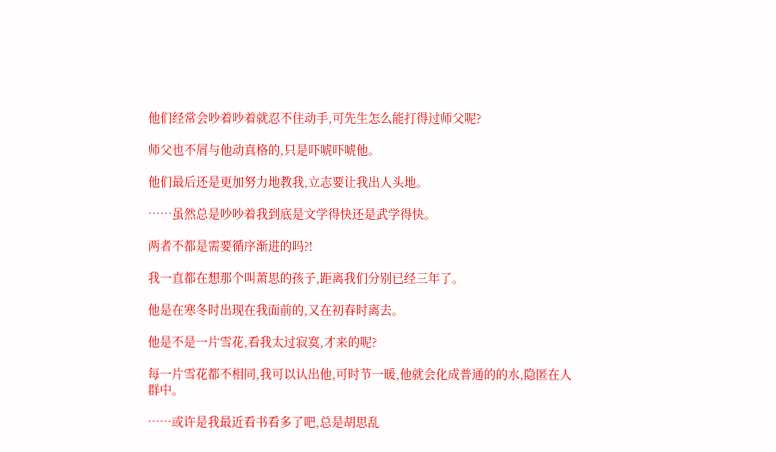他们经常会吵着吵着就忍不住动手,可先生怎么能打得过师父呢?

师父也不屑与他动真格的,只是吓唬吓唬他。

他们最后还是更加努力地教我,立志要让我出人头地。

……虽然总是吵吵着我到底是文学得快还是武学得快。

两者不都是需要循序渐进的吗?!

我一直都在想那个叫萧思的孩子,距离我们分别已经三年了。

他是在寒冬时出现在我面前的,又在初春时离去。

他是不是一片雪花,看我太过寂寞,才来的呢?

每一片雪花都不相同,我可以认出他,可时节一暖,他就会化成普通的的水,隐匿在人群中。

……或许是我最近看书看多了吧,总是胡思乱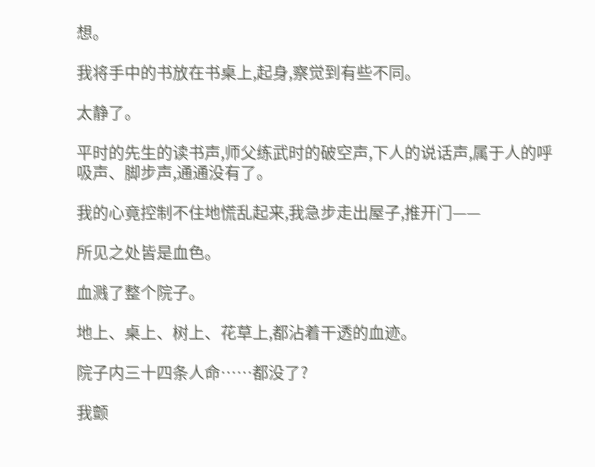想。

我将手中的书放在书桌上,起身,察觉到有些不同。

太静了。

平时的先生的读书声,师父练武时的破空声,下人的说话声,属于人的呼吸声、脚步声,通通没有了。

我的心竟控制不住地慌乱起来,我急步走出屋子,推开门——

所见之处皆是血色。

血溅了整个院子。

地上、桌上、树上、花草上,都沾着干透的血迹。

院子内三十四条人命……都没了?

我颤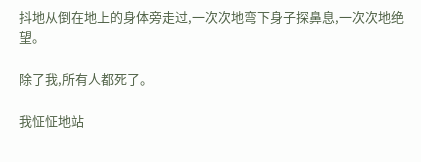抖地从倒在地上的身体旁走过,一次次地弯下身子探鼻息,一次次地绝望。

除了我,所有人都死了。

我怔怔地站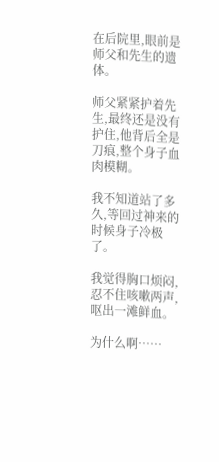在后院里,眼前是师父和先生的遗体。

师父紧紧护着先生,最终还是没有护住,他背后全是刀痕,整个身子血肉模糊。

我不知道站了多久,等回过神来的时候身子冷极了。

我觉得胸口烦闷,忍不住咳嗽两声,呕出一滩鲜血。

为什么啊……